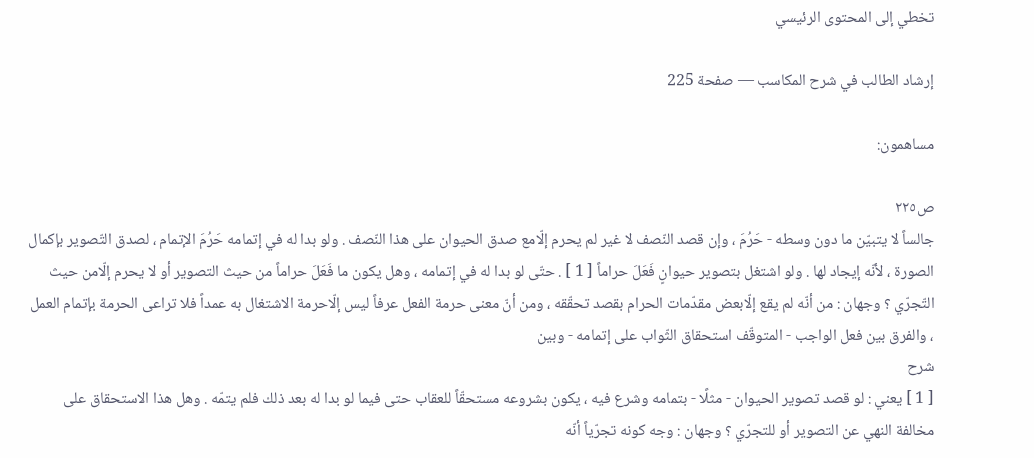تخطي إلى المحتوى الرئيسي

إرشاد الطالب في شرح المكاسب — صفحة 225

مساهمون:

ص٢٢٥
جالساً لا يتبيّن ما دون وسطه - حَرُمَ ، وإن قصد النّصف لا غير لم يحرم إلّامع صدق الحيوان على هذا النّصف . ولو بدا له في إتمامه حَرُمَ الإتمام ، لصدق التّصوير بإكمال الصورة ، لأنّه إيجاد لها . ولو اشتغل بتصوير حيوانٍ فَعَلَ حراماً [ 1 ] . حتّى لو بدا له في إتمامه ، وهل يكون ما فَعَلَ حراماً من حيث التصوير أو لا يحرم إلّامن حيث التّجرّي ؟ وجهان : من أنّه لم يقع إلّابعض مقدّمات الحرام بقصد تحقّقه ، ومن أنّ معنى حرمة الفعل عرفاً ليس إلّاحرمة الاشتغال به عمداً فلا تراعى الحرمة بإتمام العمل ، والفرق بين فعل الواجب - المتوقّف استحقاق الثّواب على إتمامه - وبين
شرح
[ 1 ] يعني : لو قصد تصوير الحيوان - مثلًا - بتمامه وشرع فيه ، يكون بشروعه مستحقّاً للعقاب حتى فيما لو بدا له بعد ذلك فلم يتمّه . وهل هذا الاستحقاق على مخالفة النهي عن التصوير أو للتجرّي ؟ وجهان : وجه كونه تجرّياً أنّه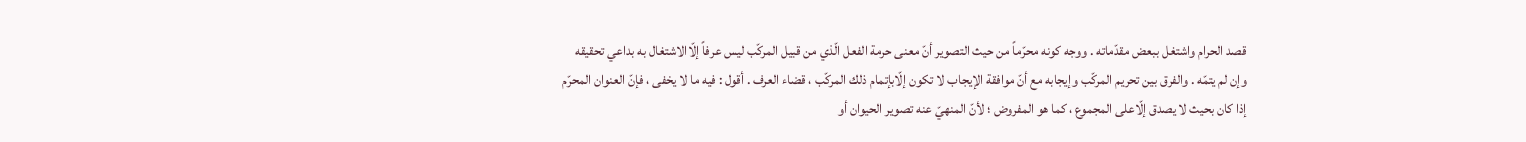قصد الحرام واشتغل ببعض مقدّماته . ووجه كونه محرّماً من حيث التصوير أنّ معنى حرمة الفعل الّذي من قبيل المركّب ليس عرفاً إلّاالاشتغال به بداعي تحقيقه وإن لم يتمّه . والفرق بين تحريم المركّب وإيجابه مع أنّ موافقة الإيجاب لا تكون إلّابإتمام ذلك المركّب ، قضاء العرف . أقول : فيه ما لا يخفى ، فإنّ العنوان المحرّم إذا كان بحيث لا يصدق إلّاعلى المجموع ، كما هو المفروض ؛ لأنّ المنهيّ عنه تصوير الحيوان أو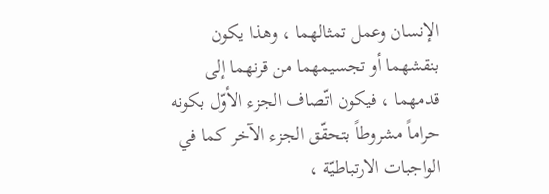الإنسان وعمل تمثالهما ، وهذا يكون بنقشهما أو تجسيمهما من قرنهما إلى قدمهما ، فيكون اتّصاف الجزء الأوّل بكونه حراماً مشروطاً بتحقّق الجزء الآخر كما في الواجبات الارتباطيّة ،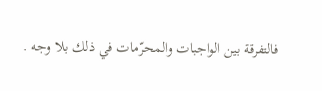فالتفرقة بين الواجبات والمحرّمات في ذلك بلا وجه .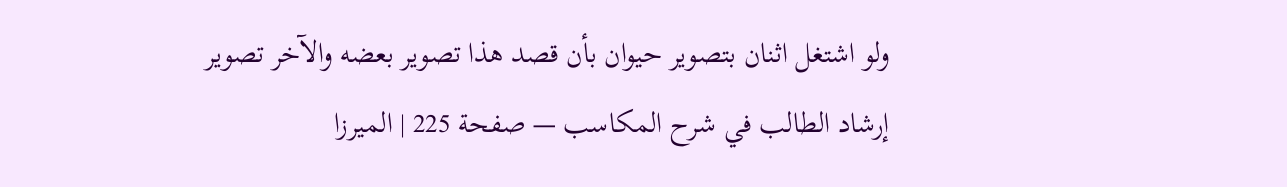ولو اشتغل اثنان بتصوير حيوان بأن قصد هذا تصوير بعضه والآخر تصوير
إرشاد الطالب في شرح المكاسب — صفحة 225 | الميرزا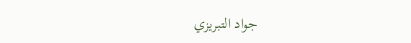جواد التبريزي